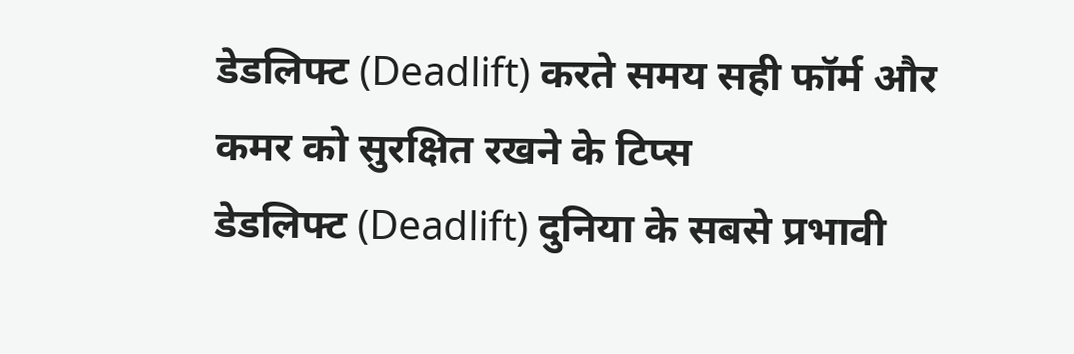डेडलिफ्ट (Deadlift) करते समय सही फॉर्म और कमर को सुरक्षित रखने के टिप्स
डेडलिफ्ट (Deadlift) दुनिया के सबसे प्रभावी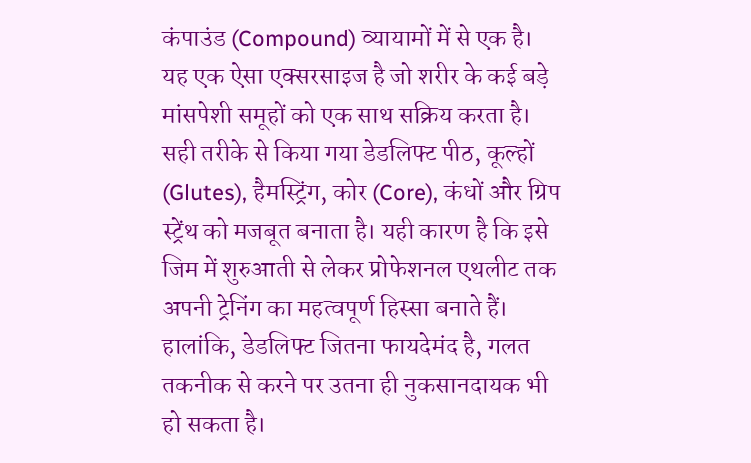कंपाउंड (Compound) व्यायामों में से एक है। यह एक ऐसा एक्सरसाइज है जो शरीर के कई बड़े मांसपेशी समूहों को एक साथ सक्रिय करता है। सही तरीके से किया गया डेडलिफ्ट पीठ, कूल्हों (Glutes), हैमस्ट्रिंग, कोर (Core), कंधों और ग्रिप स्ट्रेंथ को मजबूत बनाता है। यही कारण है कि इसे जिम में शुरुआती से लेकर प्रोफेशनल एथलीट तक अपनी ट्रेनिंग का महत्वपूर्ण हिस्सा बनाते हैं।
हालांकि, डेडलिफ्ट जितना फायदेमंद है, गलत तकनीक से करने पर उतना ही नुकसानदायक भी हो सकता है।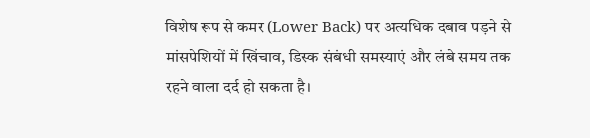विशेष रूप से कमर (Lower Back) पर अत्यधिक दबाव पड़ने से मांसपेशियों में खिंचाव, डिस्क संबंधी समस्याएं और लंबे समय तक रहने वाला दर्द हो सकता है।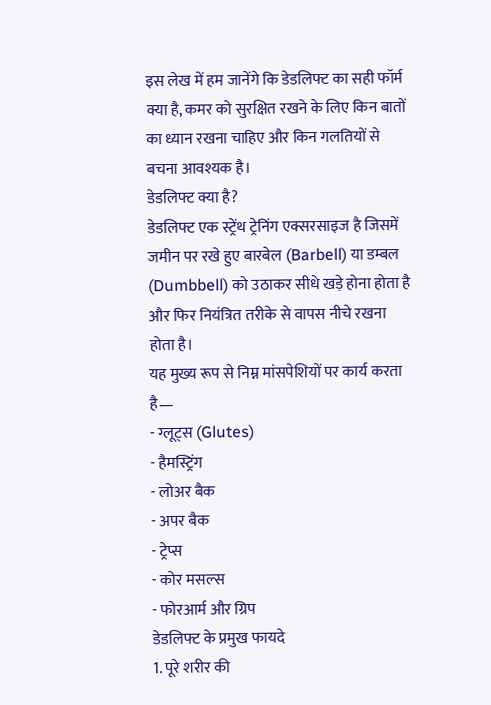इस लेख में हम जानेंगे कि डेडलिफ्ट का सही फॉर्म क्या है, कमर को सुरक्षित रखने के लिए किन बातों का ध्यान रखना चाहिए और किन गलतियों से बचना आवश्यक है।
डेडलिफ्ट क्या है?
डेडलिफ्ट एक स्ट्रेंथ ट्रेनिंग एक्सरसाइज है जिसमें जमीन पर रखे हुए बारबेल (Barbell) या डम्बल (Dumbbell) को उठाकर सीधे खड़े होना होता है और फिर नियंत्रित तरीके से वापस नीचे रखना होता है।
यह मुख्य रूप से निम्न मांसपेशियों पर कार्य करता है—
- ग्लूट्स (Glutes)
- हैमस्ट्रिंग
- लोअर बैक
- अपर बैक
- ट्रेप्स
- कोर मसल्स
- फोरआर्म और ग्रिप
डेडलिफ्ट के प्रमुख फायदे
1. पूरे शरीर की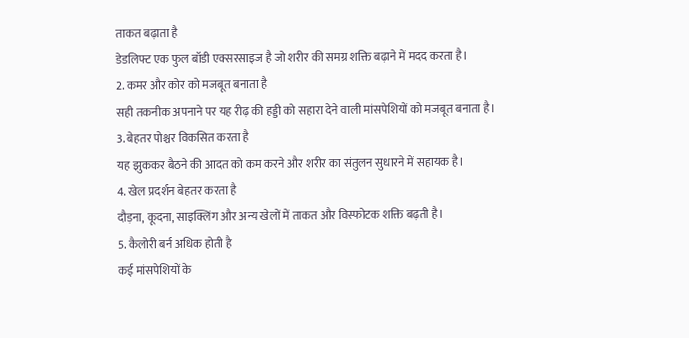ताकत बढ़ाता है
डेडलिफ्ट एक फुल बॉडी एक्सरसाइज है जो शरीर की समग्र शक्ति बढ़ाने में मदद करता है।
2. कमर और कोर को मजबूत बनाता है
सही तकनीक अपनाने पर यह रीढ़ की हड्डी को सहारा देने वाली मांसपेशियों को मजबूत बनाता है।
3. बेहतर पोश्चर विकसित करता है
यह झुककर बैठने की आदत को कम करने और शरीर का संतुलन सुधारने में सहायक है।
4. खेल प्रदर्शन बेहतर करता है
दौड़ना, कूदना, साइक्लिंग और अन्य खेलों में ताकत और विस्फोटक शक्ति बढ़ती है।
5. कैलोरी बर्न अधिक होती है
कई मांसपेशियों के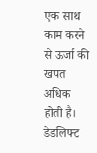एक साथ काम करने से ऊर्जा की खपत अधिक होती है।
डेडलिफ्ट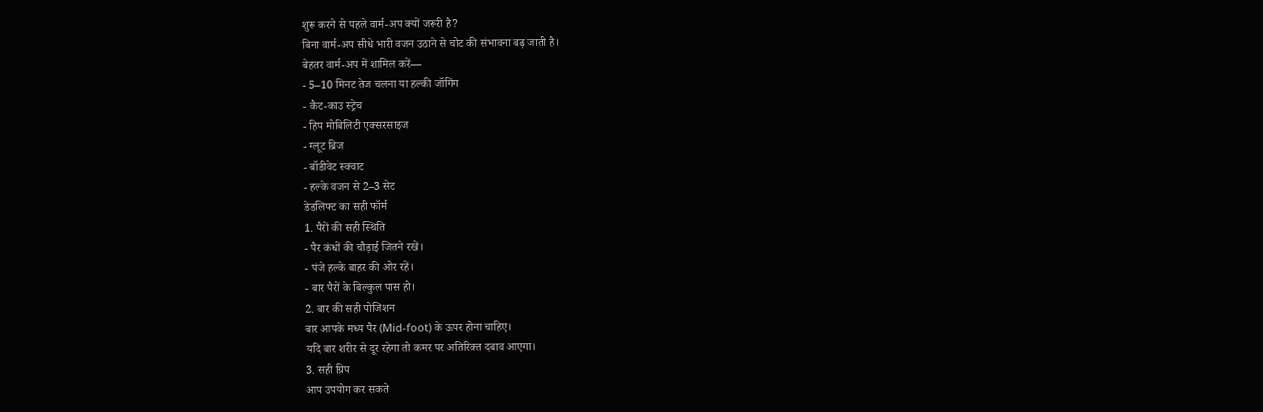शुरू करने से पहले वार्म-अप क्यों जरूरी है?
बिना वार्म-अप सीधे भारी वजन उठाने से चोट की संभावना बढ़ जाती है।
बेहतर वार्म-अप में शामिल करें—
- 5–10 मिनट तेज चलना या हल्की जॉगिंग
- कैट-काउ स्ट्रेच
- हिप मोबिलिटी एक्सरसाइज
- ग्लूट ब्रिज
- बॉडीवेट स्क्वाट
- हल्के वजन से 2–3 सेट
डेडलिफ्ट का सही फॉर्म
1. पैरों की सही स्थिति
- पैर कंधों की चौड़ाई जितने रखें।
- पंजे हल्के बाहर की ओर रहें।
- बार पैरों के बिल्कुल पास हो।
2. बार की सही पोजिशन
बार आपके मध्य पैर (Mid-foot) के ऊपर होना चाहिए।
यदि बार शरीर से दूर रहेगा तो कमर पर अतिरिक्त दबाव आएगा।
3. सही ग्रिप
आप उपयोग कर सकते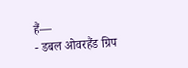हैं—
- डबल ओवरहैंड ग्रिप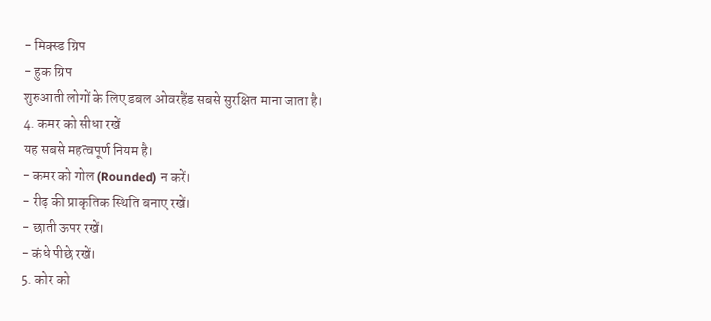- मिक्स्ड ग्रिप
- हुक ग्रिप
शुरुआती लोगों के लिए डबल ओवरहैंड सबसे सुरक्षित माना जाता है।
4. कमर को सीधा रखें
यह सबसे महत्वपूर्ण नियम है।
- कमर को गोल (Rounded) न करें।
- रीढ़ की प्राकृतिक स्थिति बनाए रखें।
- छाती ऊपर रखें।
- कंधे पीछे रखें।
5. कोर को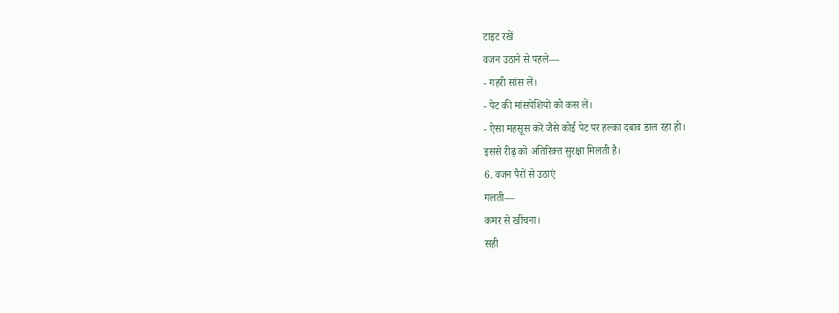टाइट रखें
वजन उठाने से पहले—
- गहरी सांस लें।
- पेट की मांसपेशियों को कस लें।
- ऐसा महसूस करें जैसे कोई पेट पर हल्का दबाव डाल रहा हो।
इससे रीढ़ को अतिरिक्त सुरक्षा मिलती है।
6. वजन पैरों से उठाएं
गलती—
कमर से खींचना।
सही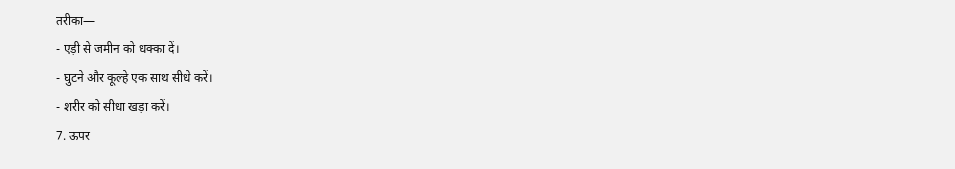तरीका—
- एड़ी से जमीन को धक्का दें।
- घुटने और कूल्हे एक साथ सीधे करें।
- शरीर को सीधा खड़ा करें।
7. ऊपर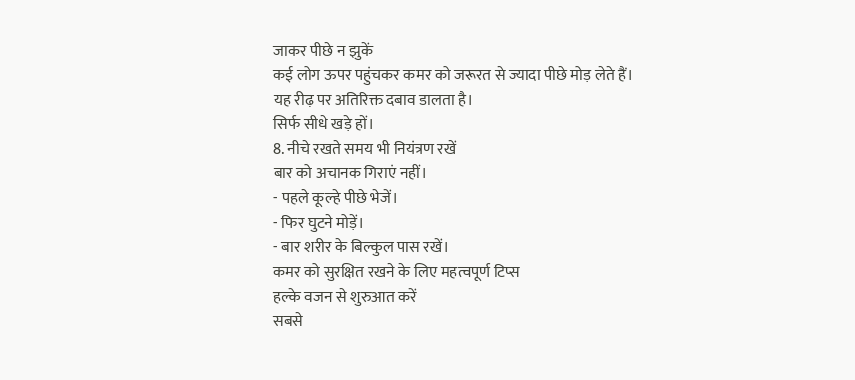जाकर पीछे न झुकें
कई लोग ऊपर पहुंचकर कमर को जरूरत से ज्यादा पीछे मोड़ लेते हैं।
यह रीढ़ पर अतिरिक्त दबाव डालता है।
सिर्फ सीधे खड़े हों।
8. नीचे रखते समय भी नियंत्रण रखें
बार को अचानक गिराएं नहीं।
- पहले कूल्हे पीछे भेजें।
- फिर घुटने मोड़ें।
- बार शरीर के बिल्कुल पास रखें।
कमर को सुरक्षित रखने के लिए महत्वपूर्ण टिप्स
हल्के वजन से शुरुआत करें
सबसे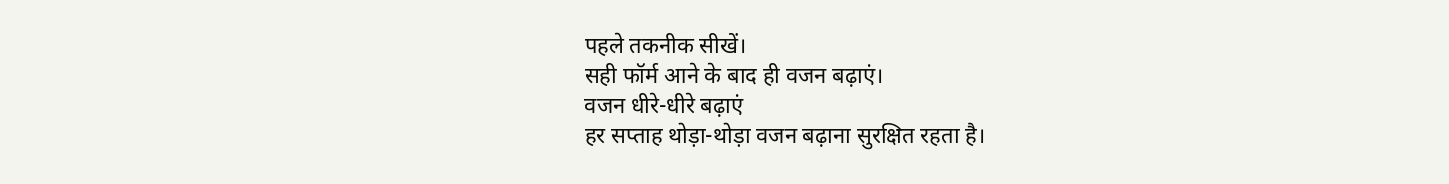पहले तकनीक सीखें।
सही फॉर्म आने के बाद ही वजन बढ़ाएं।
वजन धीरे-धीरे बढ़ाएं
हर सप्ताह थोड़ा-थोड़ा वजन बढ़ाना सुरक्षित रहता है।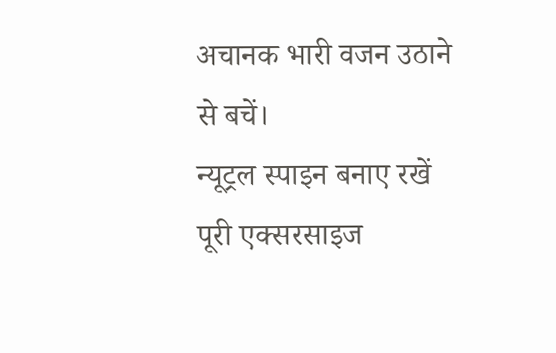अचानक भारी वजन उठाने से बचें।
न्यूट्रल स्पाइन बनाए रखें
पूरी एक्सरसाइज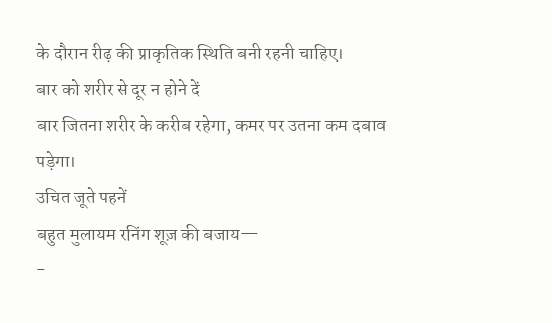के दौरान रीढ़ की प्राकृतिक स्थिति बनी रहनी चाहिए।
बार को शरीर से दूर न होने दें
बार जितना शरीर के करीब रहेगा, कमर पर उतना कम दबाव पड़ेगा।
उचित जूते पहनें
बहुत मुलायम रनिंग शूज़ की बजाय—
-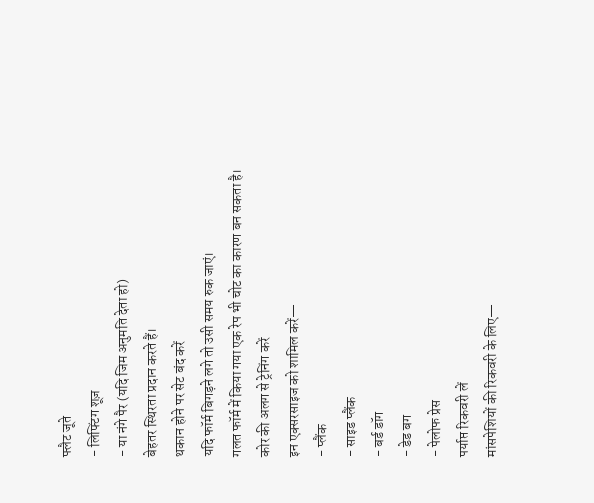फ्लैट जूते
- लिफ्टिंग शूज़
- या नंगे पैर (यदि जिम अनुमति देता हो)
बेहतर स्थिरता प्रदान करते हैं।
थकान होने पर सेट बंद करें
यदि फॉर्म बिगड़ने लगे तो उसी समय रुक जाएं।
गलत फॉर्म में किया गया एक रेप भी चोट का कारण बन सकता है।
कोर की अलग से ट्रेनिंग करें
इन एक्सरसाइज को शामिल करें—
- प्लैंक
- साइड प्लैंक
- बर्ड डॉग
- डेड बग
- पेलोफ प्रेस
पर्याप्त रिकवरी लें
मांसपेशियों की रिकवरी के लिए—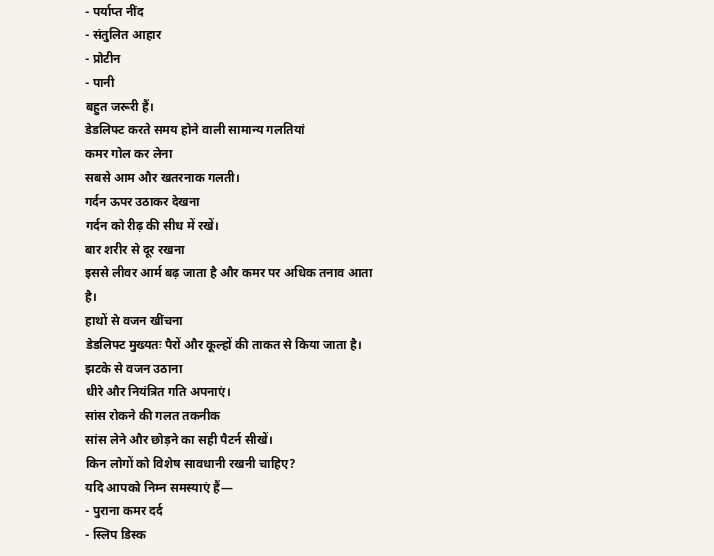- पर्याप्त नींद
- संतुलित आहार
- प्रोटीन
- पानी
बहुत जरूरी हैं।
डेडलिफ्ट करते समय होने वाली सामान्य गलतियां
कमर गोल कर लेना
सबसे आम और खतरनाक गलती।
गर्दन ऊपर उठाकर देखना
गर्दन को रीढ़ की सीध में रखें।
बार शरीर से दूर रखना
इससे लीवर आर्म बढ़ जाता है और कमर पर अधिक तनाव आता है।
हाथों से वजन खींचना
डेडलिफ्ट मुख्यतः पैरों और कूल्हों की ताकत से किया जाता है।
झटके से वजन उठाना
धीरे और नियंत्रित गति अपनाएं।
सांस रोकने की गलत तकनीक
सांस लेने और छोड़ने का सही पैटर्न सीखें।
किन लोगों को विशेष सावधानी रखनी चाहिए?
यदि आपको निम्न समस्याएं हैं—
- पुराना कमर दर्द
- स्लिप डिस्क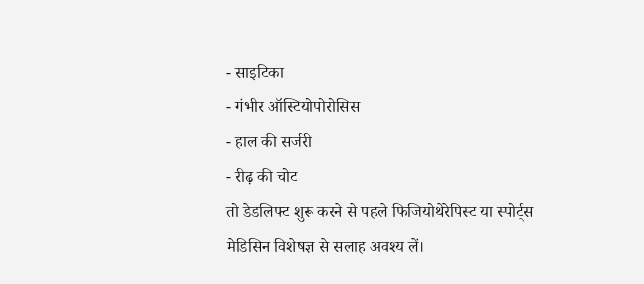- साइटिका
- गंभीर ऑस्टियोपोरोसिस
- हाल की सर्जरी
- रीढ़ की चोट
तो डेडलिफ्ट शुरू करने से पहले फिजियोथेरेपिस्ट या स्पोर्ट्स मेडिसिन विशेषज्ञ से सलाह अवश्य लें।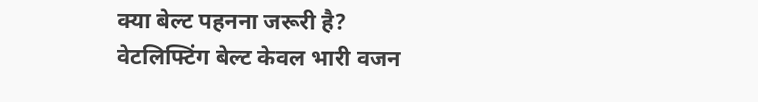क्या बेल्ट पहनना जरूरी है?
वेटलिफ्टिंग बेल्ट केवल भारी वजन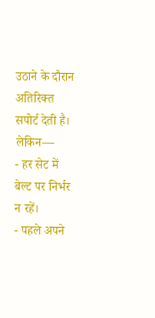उठाने के दौरान अतिरिक्त सपोर्ट देती है।
लेकिन—
- हर सेट में बेल्ट पर निर्भर न रहें।
- पहले अपने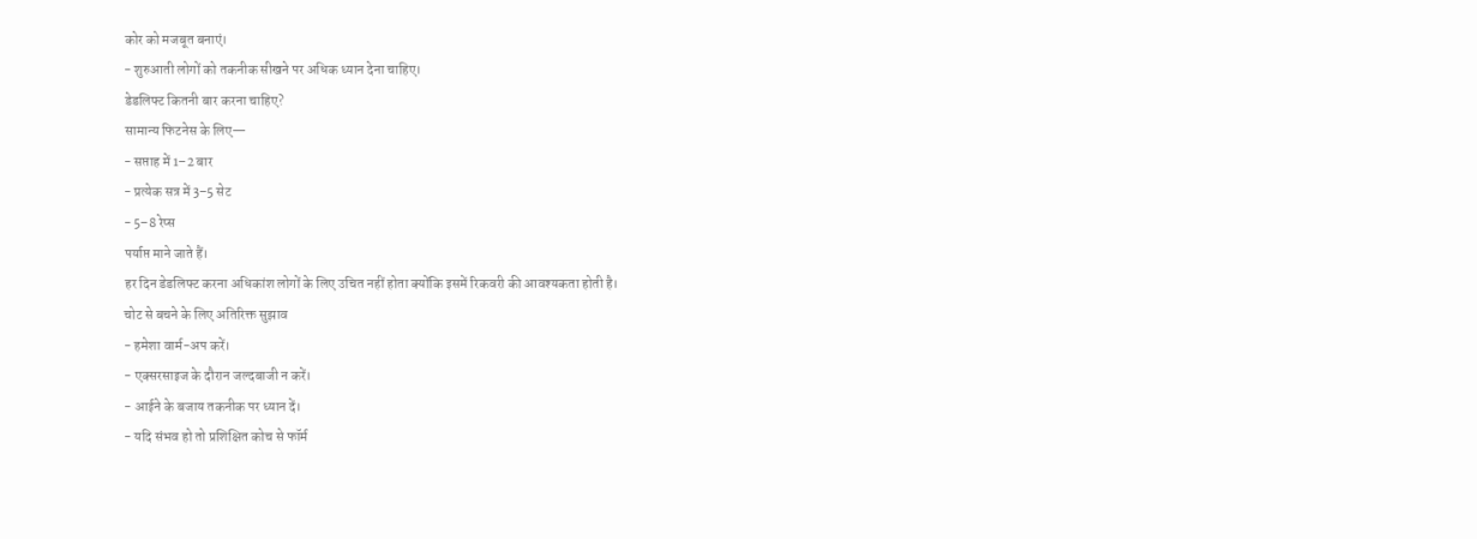कोर को मजबूत बनाएं।
- शुरुआती लोगों को तकनीक सीखने पर अधिक ध्यान देना चाहिए।
डेडलिफ्ट कितनी बार करना चाहिए?
सामान्य फिटनेस के लिए—
- सप्ताह में 1–2 बार
- प्रत्येक सत्र में 3–5 सेट
- 5–8 रेप्स
पर्याप्त माने जाते हैं।
हर दिन डेडलिफ्ट करना अधिकांश लोगों के लिए उचित नहीं होता क्योंकि इसमें रिकवरी की आवश्यकता होती है।
चोट से बचने के लिए अतिरिक्त सुझाव
- हमेशा वार्म-अप करें।
- एक्सरसाइज के दौरान जल्दबाजी न करें।
- आईने के बजाय तकनीक पर ध्यान दें।
- यदि संभव हो तो प्रशिक्षित कोच से फॉर्म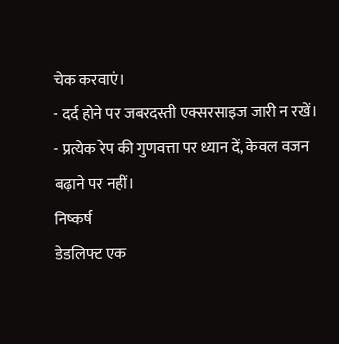चेक करवाएं।
- दर्द होने पर जबरदस्ती एक्सरसाइज जारी न रखें।
- प्रत्येक रेप की गुणवत्ता पर ध्यान दें, केवल वजन बढ़ाने पर नहीं।
निष्कर्ष
डेडलिफ्ट एक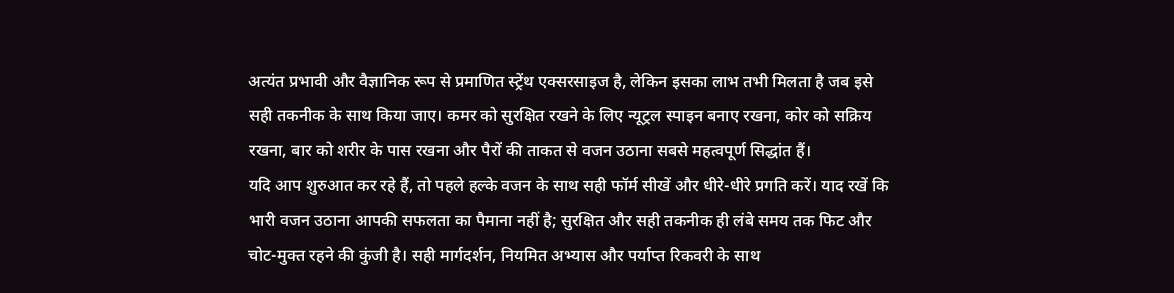अत्यंत प्रभावी और वैज्ञानिक रूप से प्रमाणित स्ट्रेंथ एक्सरसाइज है, लेकिन इसका लाभ तभी मिलता है जब इसे सही तकनीक के साथ किया जाए। कमर को सुरक्षित रखने के लिए न्यूट्रल स्पाइन बनाए रखना, कोर को सक्रिय रखना, बार को शरीर के पास रखना और पैरों की ताकत से वजन उठाना सबसे महत्वपूर्ण सिद्धांत हैं।
यदि आप शुरुआत कर रहे हैं, तो पहले हल्के वजन के साथ सही फॉर्म सीखें और धीरे-धीरे प्रगति करें। याद रखें कि भारी वजन उठाना आपकी सफलता का पैमाना नहीं है; सुरक्षित और सही तकनीक ही लंबे समय तक फिट और चोट-मुक्त रहने की कुंजी है। सही मार्गदर्शन, नियमित अभ्यास और पर्याप्त रिकवरी के साथ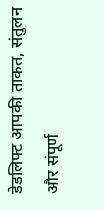डेडलिफ्ट आपकी ताकत, संतुलन और संपूर्ण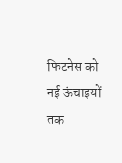फिटनेस को नई ऊंचाइयों तक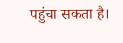पहुंचा सकता है।